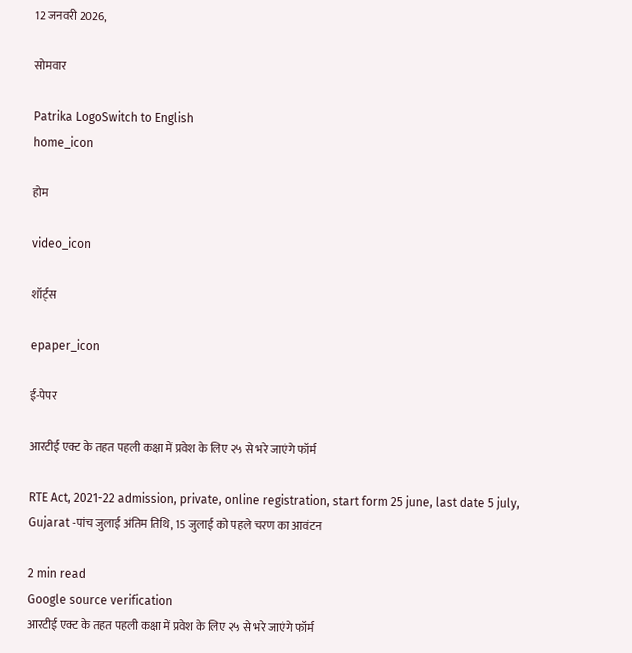12 जनवरी 2026,

सोमवार

Patrika LogoSwitch to English
home_icon

होम

video_icon

शॉर्ट्स

epaper_icon

ई-पेपर

आरटीई एक्ट के तहत पहली कक्षा में प्रवेश के लिए २५ से भरे जाएंगे फॉर्म

RTE Act, 2021-22 admission, private, online registration, start form 25 june, last date 5 july, Gujarat -पांच जुलाई अंतिम तिथि, 15 जुलाई को पहले चरण का आवंटन

2 min read
Google source verification
आरटीई एक्ट के तहत पहली कक्षा में प्रवेश के लिए २५ से भरे जाएंगे फॉर्म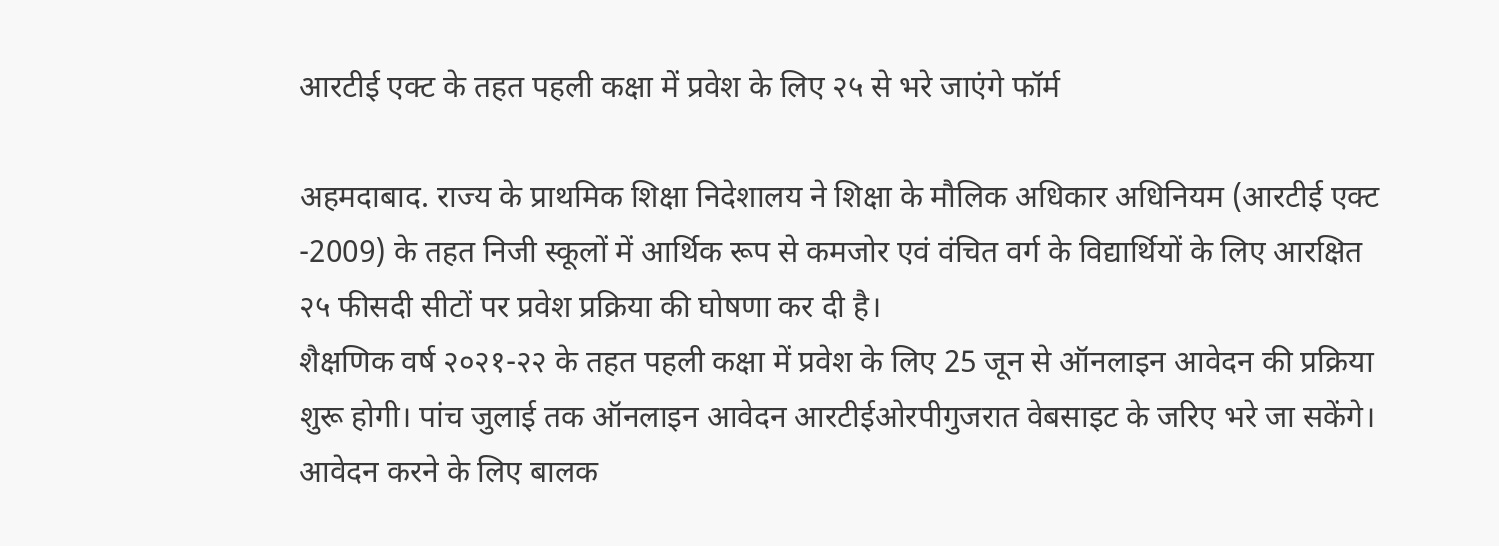आरटीई एक्ट के तहत पहली कक्षा में प्रवेश के लिए २५ से भरे जाएंगे फॉर्म

अहमदाबाद. राज्य के प्राथमिक शिक्षा निदेशालय ने शिक्षा के मौलिक अधिकार अधिनियम (आरटीई एक्ट -2009) के तहत निजी स्कूलों में आर्थिक रूप से कमजोर एवं वंचित वर्ग के विद्यार्थियों के लिए आरक्षित २५ फीसदी सीटों पर प्रवेश प्रक्रिया की घोषणा कर दी है।
शैक्षणिक वर्ष २०२१-२२ के तहत पहली कक्षा में प्रवेश के लिए 25 जून से ऑनलाइन आवेदन की प्रक्रिया शुरू होगी। पांच जुलाई तक ऑनलाइन आवेदन आरटीईओरपीगुजरात वेबसाइट के जरिए भरे जा सकेंगे। आवेदन करने के लिए बालक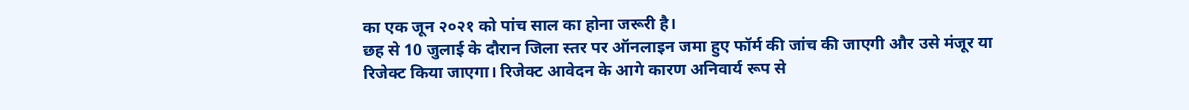का एक जून २०२१ को पांच साल का होना जरूरी है।
छह से 10 जुलाई के दौरान जिला स्तर पर ऑनलाइन जमा हुए फॉर्म की जांच की जाएगी और उसे मंजूर या रिजेक्ट किया जाएगा। रिजेक्ट आवेदन के आगे कारण अनिवार्य रूप से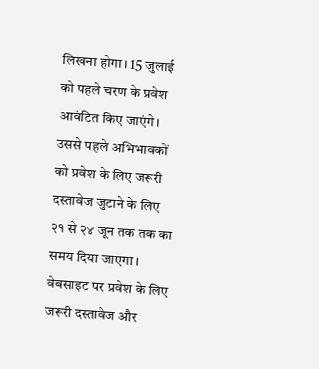लिखना होगा। 15 जुलाई को पहले चरण के प्रवेश आवंटित किए जाएंगे। उससे पहले अभिभावकों को प्रवेश के लिए जरूरी दस्तावेज जुटाने के लिए २१ से २४ जून तक तक का समय दिया जाएगा। वेबसाइट पर प्रवेश के लिए जरूरी दस्तावेज और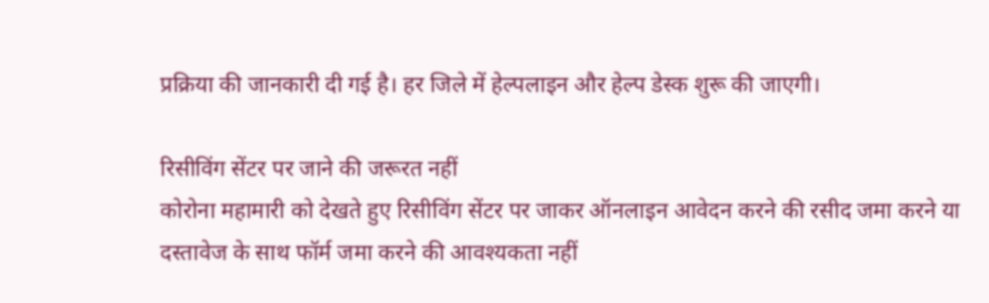प्रक्रिया की जानकारी दी गई है। हर जिले में हेल्पलाइन और हेल्प डेस्क शुरू की जाएगी।

रिसीविंग सेंटर पर जाने की जरूरत नहीं
कोरोना महामारी को देखते हुए रिसीविंग सेंटर पर जाकर ऑनलाइन आवेदन करने की रसीद जमा करने या दस्तावेज के साथ फॉर्म जमा करने की आवश्यकता नहीं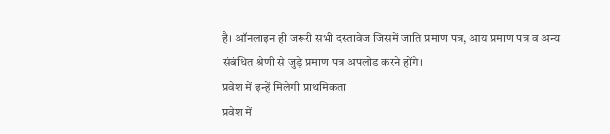है। ऑनलाइन ही जरूरी सभी दस्तावेज जिसमें जाति प्रमाण पत्र, आय प्रमाण पत्र व अन्य संबंधित श्रेणी से जुड़े प्रमाण पत्र अपलोड करने होंगे।
प्रवेश में इन्हें मिलेगी प्राथमिकता
प्रवेश में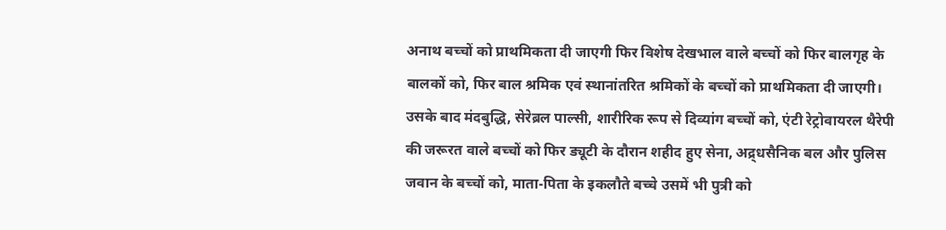अनाथ बच्चों को प्राथमिकता दी जाएगी फिर विशेष देखभाल वाले बच्चों को फिर बालगृह के बालकों को, फिर बाल श्रमिक एवं स्थानांतरित श्रमिकों के बच्चों को प्राथमिकता दी जाएगी। उसके बाद मंदबुद्धि, सेरेब्रल पाल्सी, शारीरिक रूप से दिव्यांग बच्चों को, एंटी रेट्रोवायरल थैरेपी की जरूरत वाले बच्चों को फिर ड्यूटी के दौरान शहीद हुए सेना, अद्र्धसैनिक बल और पुलिस जवान के बच्चों को, माता-पिता के इकलौते बच्चे उसमें भी पुत्री को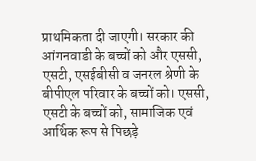प्राथमिकता दी जाएगी। सरकार की आंगनवाडी के बच्चों को और एससी, एसटी, एसईबीसी व जनरल श्रेणी के बीपीएल परिवार के बच्चों को। एससी, एसटी के बच्चों को, सामाजिक एवं आर्थिक रूप से पिछड़े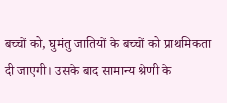बच्चों को, घुमंतु जातियों के बच्चों को प्राथमिकता दी जाएगी। उसके बाद सामान्य श्रेणी के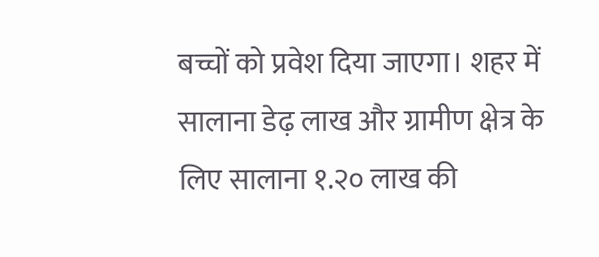बच्चों को प्रवेश दिया जाएगा। शहर में सालाना डेढ़ लाख और ग्रामीण क्षेत्र के लिए सालाना १.२० लाख की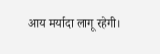आय मर्यादा लागू रहेगी।